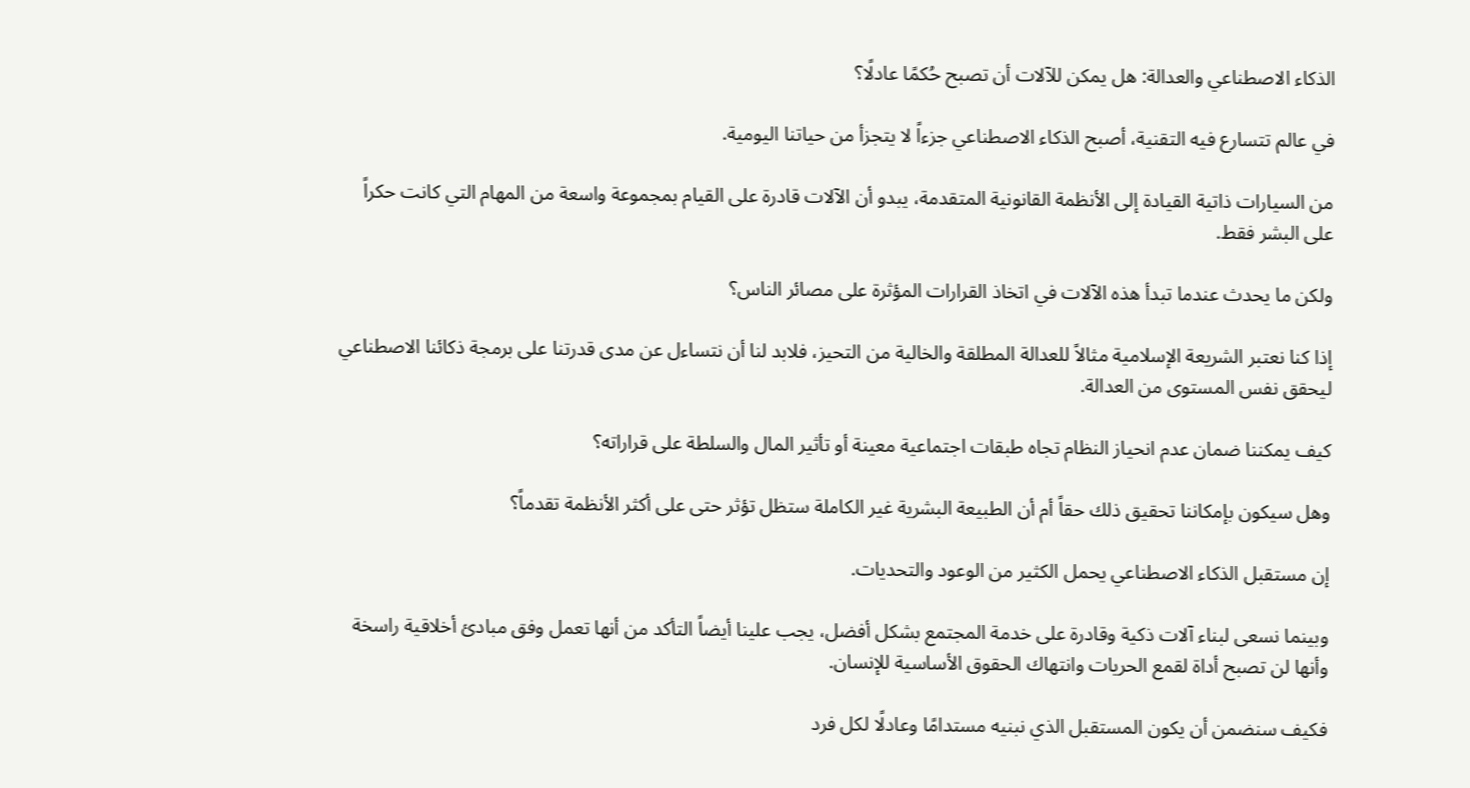الذكاء الاصطناعي والعدالة: هل يمكن للآلات أن تصبح حُكمًا عادلًا؟

في عالم تتسارع فيه التقنية، أصبح الذكاء الاصطناعي جزءاً لا يتجزأ من حياتنا اليومية.

من السيارات ذاتية القيادة إلى الأنظمة القانونية المتقدمة، يبدو أن الآلات قادرة على القيام بمجموعة واسعة من المهام التي كانت حكراً على البشر فقط.

ولكن ما يحدث عندما تبدأ هذه الآلات في اتخاذ القرارات المؤثرة على مصائر الناس؟

إذا كنا نعتبر الشريعة الإسلامية مثالاً للعدالة المطلقة والخالية من التحيز، فلابد لنا أن نتساءل عن مدى قدرتنا على برمجة ذكائنا الاصطناعي ليحقق نفس المستوى من العدالة.

كيف يمكننا ضمان عدم انحياز النظام تجاه طبقات اجتماعية معينة أو تأثير المال والسلطة على قراراته؟

وهل سيكون بإمكاننا تحقيق ذلك حقاً أم أن الطبيعة البشرية غير الكاملة ستظل تؤثر حتى على أكثر الأنظمة تقدماً؟

إن مستقبل الذكاء الاصطناعي يحمل الكثير من الوعود والتحديات.

وبينما نسعى لبناء آلات ذكية وقادرة على خدمة المجتمع بشكل أفضل، يجب علينا أيضاً التأكد من أنها تعمل وفق مبادئ أخلاقية راسخة وأنها لن تصبح أداة لقمع الحريات وانتهاك الحقوق الأساسية للإنسان.

فكيف سنضمن أن يكون المستقبل الذي نبنيه مستدامًا وعادلًا لكل فرد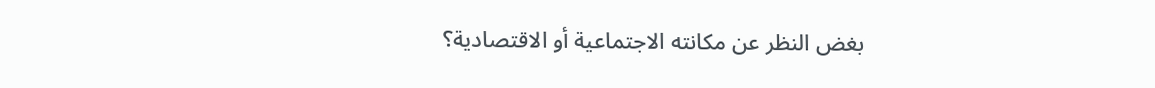بغض النظر عن مكانته الاجتماعية أو الاقتصادية؟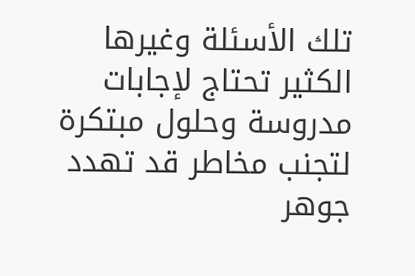تلك الأسئلة وغيرها الكثير تحتاج لإجابات مدروسة وحلول مبتكرة لتجنب مخاطر قد تهدد جوهر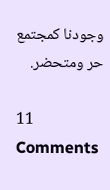وجودنا كمجتمع حر ومتحضر.

11 Comments